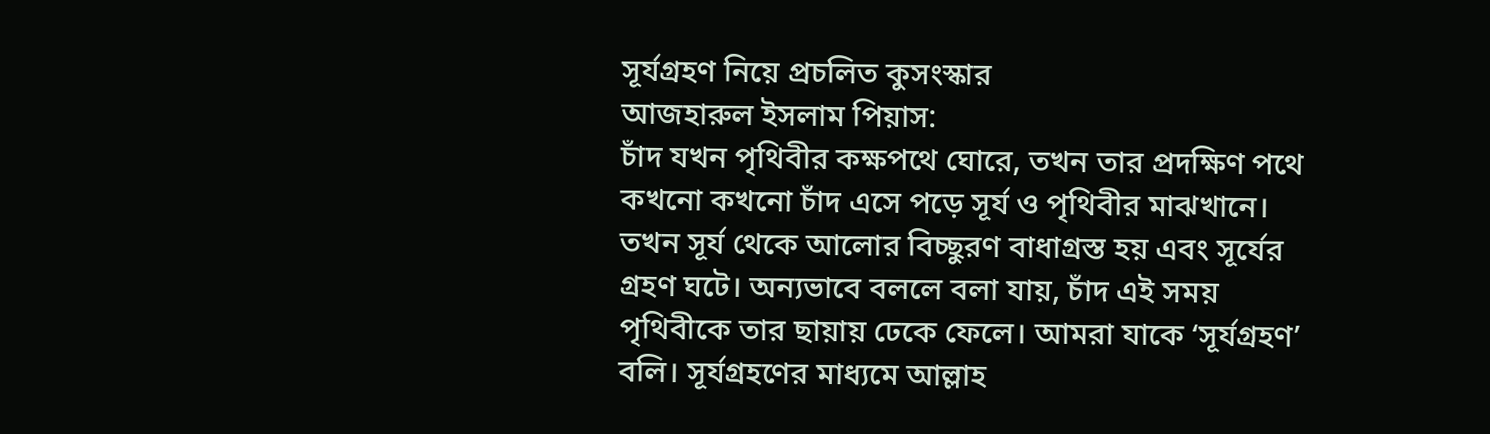সূর্যগ্রহণ নিয়ে প্রচলিত কুসংস্কার
আজহারুল ইসলাম পিয়াস:
চাঁদ যখন পৃথিবীর কক্ষপথে ঘোরে, তখন তার প্রদক্ষিণ পথে কখনো কখনো চাঁদ এসে পড়ে সূর্য ও পৃথিবীর মাঝখানে। তখন সূর্য থেকে আলোর বিচ্ছুরণ বাধাগ্রস্ত হয় এবং সূর্যের গ্রহণ ঘটে। অন্যভাবে বললে বলা যায়, চাঁদ এই সময় পৃথিবীকে তার ছায়ায় ঢেকে ফেলে। আমরা যাকে ‘সূর্যগ্রহণ’ বলি। সূর্যগ্রহণের মাধ্যমে আল্লাহ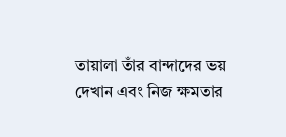তায়ালা তাঁর বান্দাদের ভয় দেখান এবং নিজ ক্ষমতার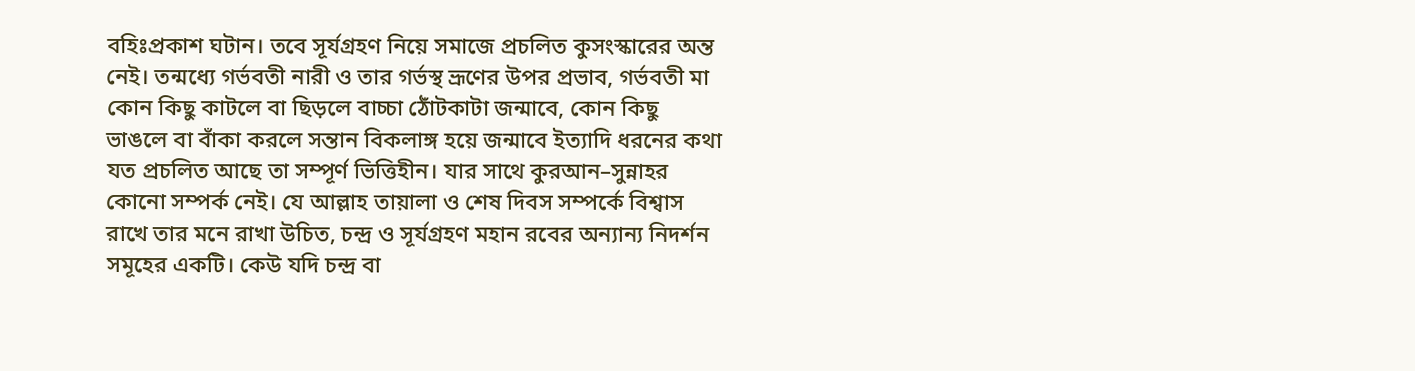বহিঃপ্রকাশ ঘটান। তবে সূর্যগ্রহণ নিয়ে সমাজে প্রচলিত কুসংস্কারের অন্ত নেই। তন্মধ্যে গর্ভবতী নারী ও তার গর্ভস্থ ভ্রূণের উপর প্রভাব, গর্ভবতী মা কোন কিছু কাটলে বা ছিড়লে বাচ্চা ঠোঁটকাটা জন্মাবে, কোন কিছু ভাঙলে বা বাঁকা করলে সন্তান বিকলাঙ্গ হয়ে জন্মাবে ইত্যাদি ধরনের কথা যত প্রচলিত আছে তা সম্পূর্ণ ভিত্তিহীন। যার সাথে কুরআন–সুন্নাহর কোনো সম্পর্ক নেই। যে আল্লাহ তায়ালা ও শেষ দিবস সম্পর্কে বিশ্বাস রাখে তার মনে রাখা উচিত, চন্দ্র ও সূর্যগ্রহণ মহান রবের অন্যান্য নিদর্শন সমূহের একটি। কেউ যদি চন্দ্র বা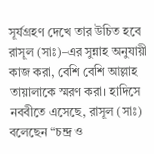সূর্যগ্রহণ দেখে তার উচিত হবে রাসূল (সাঃ)–এর সুন্নাহ অনুযায়ী কাজ করা, বেশি বেশি আল্লাহ তায়ালাকে স্মরণ করা। হাদিসে নববীতে এসেছে, রাসূল (সাঃ) বলেছেন “চন্দ্র ও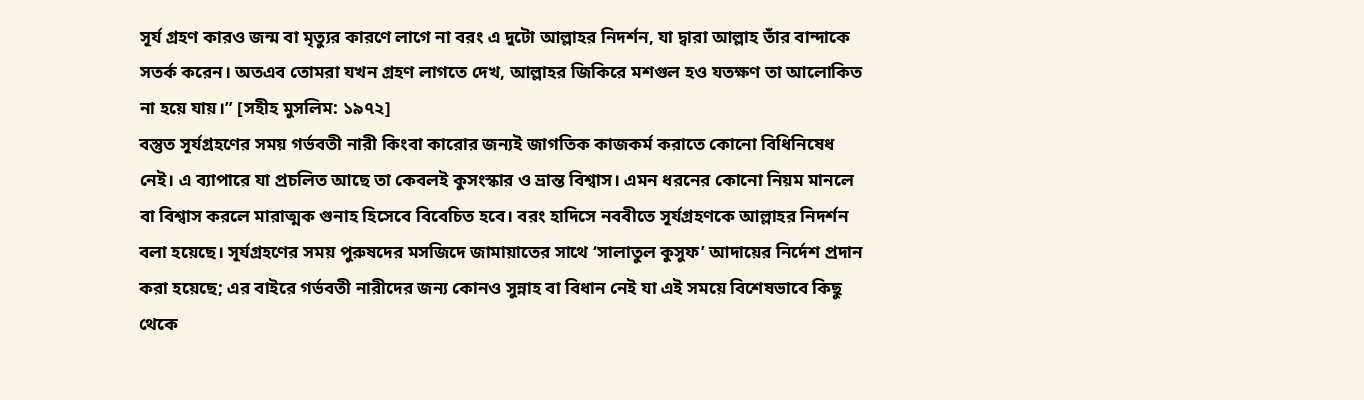সূর্য গ্রহণ কারও জন্ম বা মৃত্যুর কারণে লাগে না বরং এ দুটো আল্লাহর নিদর্শন, যা দ্বারা আল্লাহ তাঁর বান্দাকে সতর্ক করেন। অতএব তোমরা যখন গ্রহণ লাগতে দেখ, আল্লাহর জিকিরে মশগুল হও যতক্ষণ তা আলোকিত না হয়ে যায়।” [সহীহ মুসলিম: ১৯৭২]
বস্তুত সূর্যগ্রহণের সময় গর্ভবতী নারী কিংবা কারোর জন্যই জাগতিক কাজকর্ম করাতে কোনো বিধিনিষেধ নেই। এ ব্যাপারে যা প্রচলিত আছে তা কেবলই কুসংস্কার ও ভ্রান্ত বিশ্বাস। এমন ধরনের কোনো নিয়ম মানলে বা বিশ্বাস করলে মারাত্মক গুনাহ হিসেবে বিবেচিত হবে। বরং হাদিসে নববীতে সূর্যগ্রহণকে আল্লাহর নিদর্শন বলা হয়েছে। সূর্যগ্রহণের সময় পুরুষদের মসজিদে জামায়াতের সাথে ‘সালাতুল কুসুফ’ আদায়ের নির্দেশ প্রদান করা হয়েছে; এর বাইরে গর্ভবতী নারীদের জন্য কোনও সুন্নাহ বা বিধান নেই যা এই সময়ে বিশেষভাবে কিছু থেকে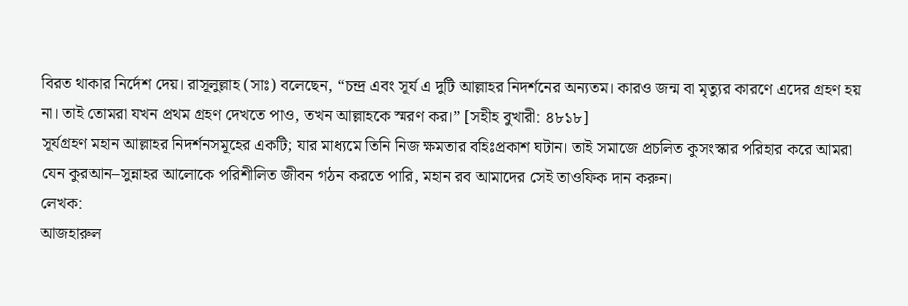বিরত থাকার নির্দেশ দেয়। রাসূলুল্লাহ (সাঃ) বলেছেন, “চন্দ্র এবং সূর্য এ দুটি আল্লাহর নিদর্শনের অন্যতম। কারও জন্ম বা মৃত্যুর কারণে এদের গ্রহণ হয় না। তাই তোমরা যখন প্রথম গ্রহণ দেখতে পাও, তখন আল্লাহকে স্মরণ কর।” [সহীহ বুখারী: ৪৮১৮]
সূর্যগ্রহণ মহান আল্লাহর নিদর্শনসমূহের একটি; যার মাধ্যমে তিনি নিজ ক্ষমতার বহিঃপ্রকাশ ঘটান। তাই সমাজে প্রচলিত কুসংস্কার পরিহার করে আমরা যেন কুরআন–সুন্নাহর আলোকে পরিশীলিত জীবন গঠন করতে পারি, মহান রব আমাদের সেই তাওফিক দান করুন।
লেখক:
আজহারুল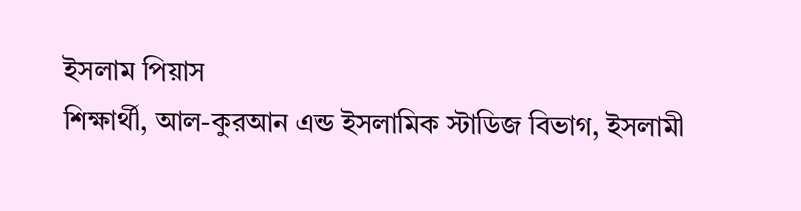ইসলাম পিয়াস
শিক্ষার্থী, আল-কুরআন এন্ড ইসলামিক স্টাডিজ বিভাগ, ইসলামী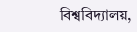বিশ্ববিদ্যালয়,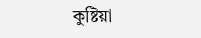কুষ্টিয়া